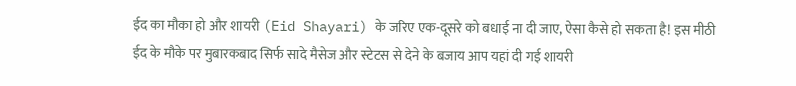ईद का मौका हो और शायरी (Eid Shayari) के जरिए एक-दूसरे को बधाई ना दी जाए, ऐसा कैसे हो सकता है! इस मीठी ईद के मौके पर मुबारकबाद सिर्फ सादे मैसेज और स्टेटस से देने के बजाय आप यहां दी गई शायरी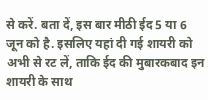से करें. बता दें, इस बार मीठी ईद 5 या 6 जून को है. इसलिए यहां दी गई शायरी को अभी से रट लें, ताकि ईद की मुबारकबाद इन शायरी के साथ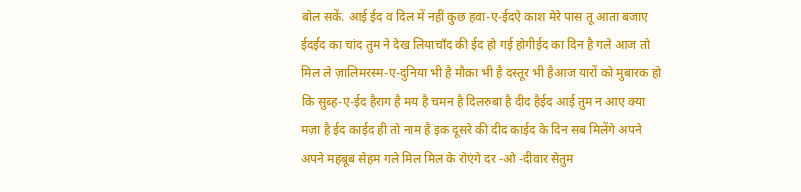बोल सकें. आई ईद व दिल में नहीं कुछ हवा-ए-ईदऐ काश मेरे पास तू आता बजाए ईदईद का चांद तुम ने देख लियाचाँद की ईद हो गई होगीईद का दिन है गले आज तो मिल ले ज़ालिमरस्म-ए-दुनिया भी है मौक़ा भी है दस्तूर भी हैआज यारों को मुबारक हो कि सुब्ह-ए-ईद हैराग है मय है चमन है दिलरुबा है दीद हैईद आई तुम न आए क्या मज़ा है ईद काईद ही तो नाम है इक दूसरे की दीद काईद के दिन सब मिलेंगे अपने अपने महबूब सेहम गले मिल मिल के रोएंगे दर -ओ -दीवार सेतुम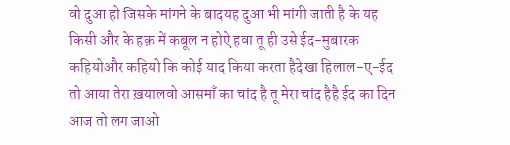वो दुआ हो जिसके मांगने के बादयह दुआ भी मांगी जाती है के यह किसी और के हक़ में कबूल न होऐ हवा तू ही उसे ईद-मुबारक कहियोऔर कहियो कि कोई याद किया करता हैदेखा हिलाल-ए-ईद तो आया तेरा ख़यालवो आसमाँ का चांद है तू मेरा चांद हैहै ईद का दिन आज तो लग जाओ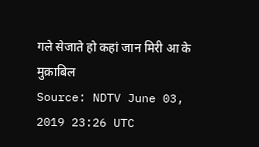गले सेजाते हो कहां जान मिरी आ के मुक़ाबिल
Source: NDTV June 03, 2019 23:26 UTC